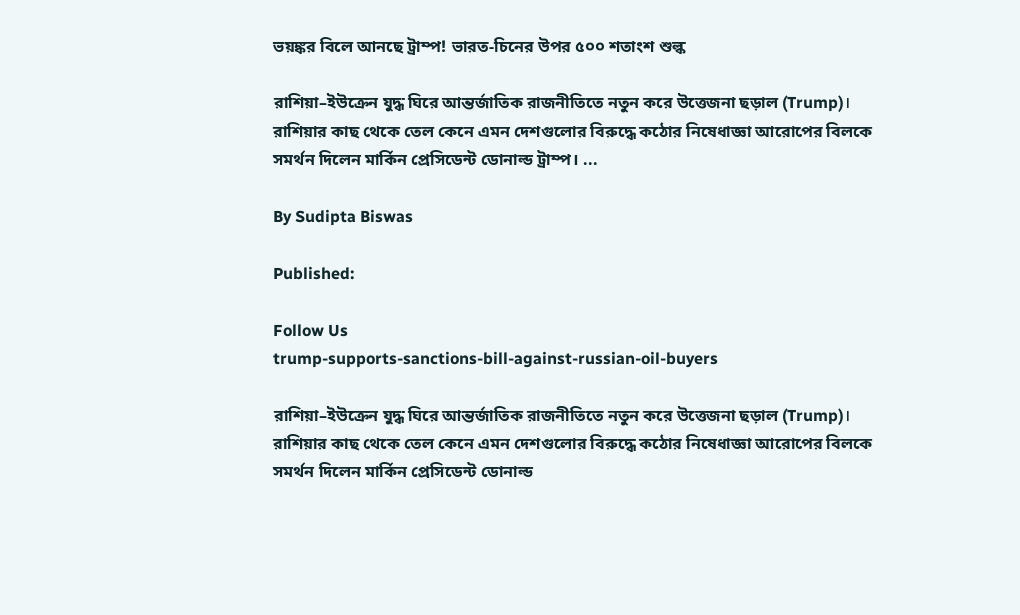ভয়ঙ্কর বিলে আনছে ট্রাম্প! ভারত-চিনের উপর ৫০০ শতাংশ শুল্ক

রাশিয়া–ইউক্রেন যুদ্ধ ঘিরে আন্তর্জাতিক রাজনীতিতে নতুন করে উত্তেজনা ছড়াল (Trump)। রাশিয়ার কাছ থেকে তেল কেনে এমন দেশগুলোর বিরুদ্ধে কঠোর নিষেধাজ্ঞা আরোপের বিলকে সমর্থন দিলেন মার্কিন প্রেসিডেন্ট ডোনাল্ড ট্রাম্প। ...

By Sudipta Biswas

Published:

Follow Us
trump-supports-sanctions-bill-against-russian-oil-buyers

রাশিয়া–ইউক্রেন যুদ্ধ ঘিরে আন্তর্জাতিক রাজনীতিতে নতুন করে উত্তেজনা ছড়াল (Trump)। রাশিয়ার কাছ থেকে তেল কেনে এমন দেশগুলোর বিরুদ্ধে কঠোর নিষেধাজ্ঞা আরোপের বিলকে সমর্থন দিলেন মার্কিন প্রেসিডেন্ট ডোনাল্ড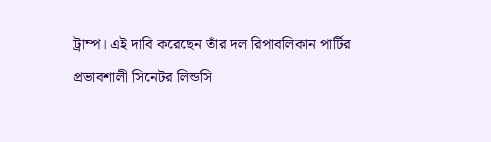ট্রাম্প। এই দাবি করেছেন তাঁর দল রিপাবলিকান পার্টির প্রভাবশালী সিনেটর লিন্ডসি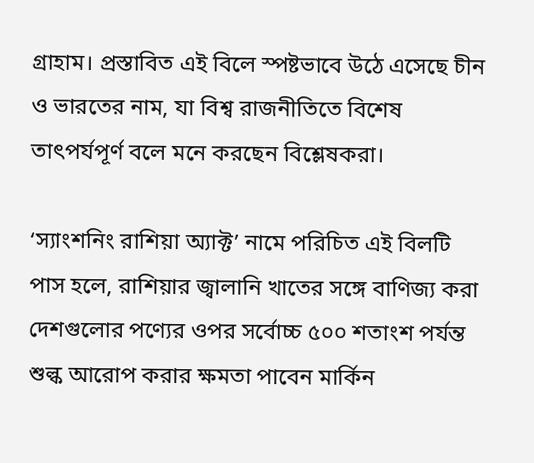গ্রাহাম। প্রস্তাবিত এই বিলে স্পষ্টভাবে উঠে এসেছে চীন ও ভারতের নাম, যা বিশ্ব রাজনীতিতে বিশেষ তাৎপর্যপূর্ণ বলে মনে করছেন বিশ্লেষকরা।

‘স্যাংশনিং রাশিয়া অ্যাক্ট’ নামে পরিচিত এই বিলটি পাস হলে, রাশিয়ার জ্বালানি খাতের সঙ্গে বাণিজ্য করা দেশগুলোর পণ্যের ওপর সর্বোচ্চ ৫০০ শতাংশ পর্যন্ত শুল্ক আরোপ করার ক্ষমতা পাবেন মার্কিন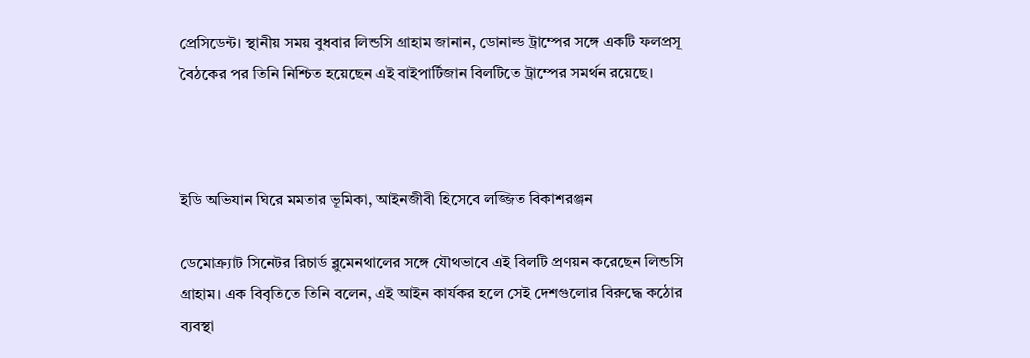প্রেসিডেন্ট। স্থানীয় সময় বুধবার লিন্ডসি গ্রাহাম জানান, ডোনাল্ড ট্রাম্পের সঙ্গে একটি ফলপ্রসূ বৈঠকের পর তিনি নিশ্চিত হয়েছেন এই বাইপার্টিজান বিলটিতে ট্রাম্পের সমর্থন রয়েছে।



ইডি অভিযান ঘিরে মমতার ভূমিকা, আইনজীবী হিসেবে লজ্জিত বিকাশরঞ্জন

ডেমোক্র্যাট সিনেটর রিচার্ড ব্লুমেনথালের সঙ্গে যৌথভাবে এই বিলটি প্রণয়ন করেছেন লিন্ডসি গ্রাহাম। এক বিবৃতিতে তিনি বলেন, এই আইন কার্যকর হলে সেই দেশগুলোর বিরুদ্ধে কঠোর ব্যবস্থা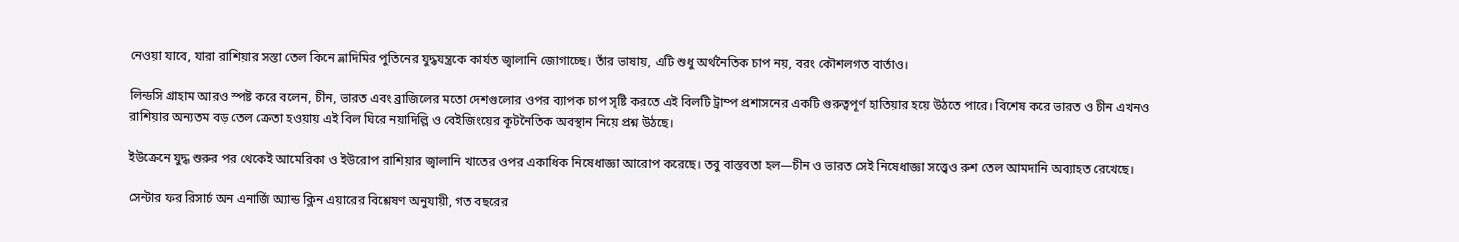নেওয়া যাবে, যারা রাশিয়ার সস্তা তেল কিনে ভ্লাদিমির পুতিনের যুদ্ধযন্ত্রকে কার্যত জ্বালানি জোগাচ্ছে। তাঁর ভাষায়, এটি শুধু অর্থনৈতিক চাপ নয়, বরং কৌশলগত বার্তাও।

লিন্ডসি গ্রাহাম আরও স্পষ্ট করে বলেন, চীন, ভারত এবং ব্রাজিলের মতো দেশগুলোর ওপর ব্যাপক চাপ সৃষ্টি করতে এই বিলটি ট্রাম্প প্রশাসনের একটি গুরুত্বপূর্ণ হাতিয়ার হয়ে উঠতে পারে। বিশেষ করে ভারত ও চীন এখনও রাশিয়ার অন্যতম বড় তেল ক্রেতা হওয়ায় এই বিল ঘিরে নয়াদিল্লি ও বেইজিংয়ের কূটনৈতিক অবস্থান নিয়ে প্রশ্ন উঠছে।

ইউক্রেনে যুদ্ধ শুরুর পর থেকেই আমেরিকা ও ইউরোপ রাশিয়ার জ্বালানি খাতের ওপর একাধিক নিষেধাজ্ঞা আরোপ করেছে। তবু বাস্তবতা হল—চীন ও ভারত সেই নিষেধাজ্ঞা সত্ত্বেও রুশ তেল আমদানি অব্যাহত রেখেছে।

সেন্টার ফর রিসার্চ অন এনার্জি অ্যান্ড ক্লিন এয়ারের বিশ্লেষণ অনুযায়ী, গত বছরের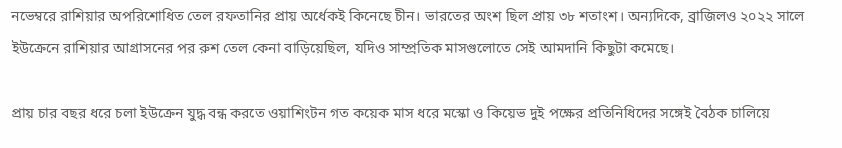নভেম্বরে রাশিয়ার অপরিশোধিত তেল রফতানির প্রায় অর্ধেকই কিনেছে চীন। ভারতের অংশ ছিল প্রায় ৩৮ শতাংশ। অন্যদিকে, ব্রাজিলও ২০২২ সালে ইউক্রেনে রাশিয়ার আগ্রাসনের পর রুশ তেল কেনা বাড়িয়েছিল, যদিও সাম্প্রতিক মাসগুলোতে সেই আমদানি কিছুটা কমেছে।

প্রায় চার বছর ধরে চলা ইউক্রেন যুদ্ধ বন্ধ করতে ওয়াশিংটন গত কয়েক মাস ধরে মস্কো ও কিয়েভ দুই পক্ষের প্রতিনিধিদের সঙ্গেই বৈঠক চালিয়ে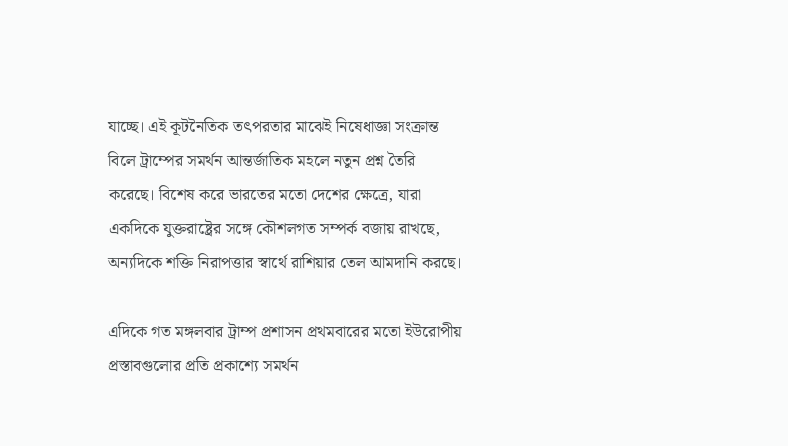যাচ্ছে। এই কূটনৈতিক তৎপরতার মাঝেই নিষেধাজ্ঞা সংক্রান্ত বিলে ট্রাম্পের সমর্থন আন্তর্জাতিক মহলে নতুন প্রশ্ন তৈরি করেছে। বিশেষ করে ভারতের মতো দেশের ক্ষেত্রে, যারা একদিকে যুক্তরাষ্ট্রের সঙ্গে কৌশলগত সম্পর্ক বজায় রাখছে, অন্যদিকে শক্তি নিরাপত্তার স্বার্থে রাশিয়ার তেল আমদানি করছে।

এদিকে গত মঙ্গলবার ট্রাম্প প্রশাসন প্রথমবারের মতো ইউরোপীয় প্রস্তাবগুলোর প্রতি প্রকাশ্যে সমর্থন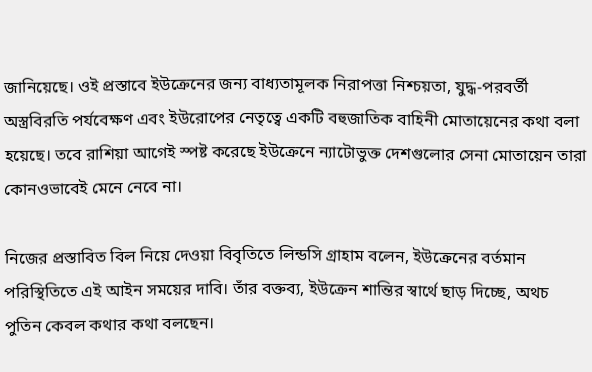জানিয়েছে। ওই প্রস্তাবে ইউক্রেনের জন্য বাধ্যতামূলক নিরাপত্তা নিশ্চয়তা, যুদ্ধ-পরবর্তী অস্ত্রবিরতি পর্যবেক্ষণ এবং ইউরোপের নেতৃত্বে একটি বহুজাতিক বাহিনী মোতায়েনের কথা বলা হয়েছে। তবে রাশিয়া আগেই স্পষ্ট করেছে ইউক্রেনে ন্যাটোভুক্ত দেশগুলোর সেনা মোতায়েন তারা কোনওভাবেই মেনে নেবে না।

নিজের প্রস্তাবিত বিল নিয়ে দেওয়া বিবৃতিতে লিন্ডসি গ্রাহাম বলেন, ইউক্রেনের বর্তমান পরিস্থিতিতে এই আইন সময়ের দাবি। তাঁর বক্তব্য, ইউক্রেন শান্তির স্বার্থে ছাড় দিচ্ছে, অথচ পুতিন কেবল কথার কথা বলছেন।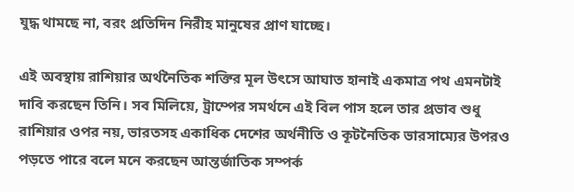যুদ্ধ থামছে না, বরং প্রতিদিন নিরীহ মানুষের প্রাণ যাচ্ছে।

এই অবস্থায় রাশিয়ার অর্থনৈতিক শক্তির মূল উৎসে আঘাত হানাই একমাত্র পথ এমনটাই দাবি করছেন তিনি। সব মিলিয়ে, ট্রাম্পের সমর্থনে এই বিল পাস হলে তার প্রভাব শুধু রাশিয়ার ওপর নয়, ভারতসহ একাধিক দেশের অর্থনীতি ও কূটনৈতিক ভারসাম্যের উপরও পড়তে পারে বলে মনে করছেন আন্তর্জাতিক সম্পর্ক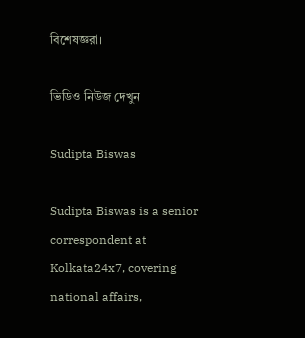বিশেষজ্ঞরা।

ভিডিও নিউজ দেখুন

Sudipta Biswas

Sudipta Biswas is a senior correspondent at Kolkata24x7, covering national affairs,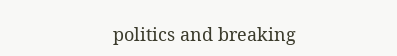politics and breaking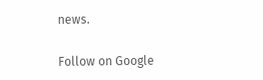news.

Follow on Google